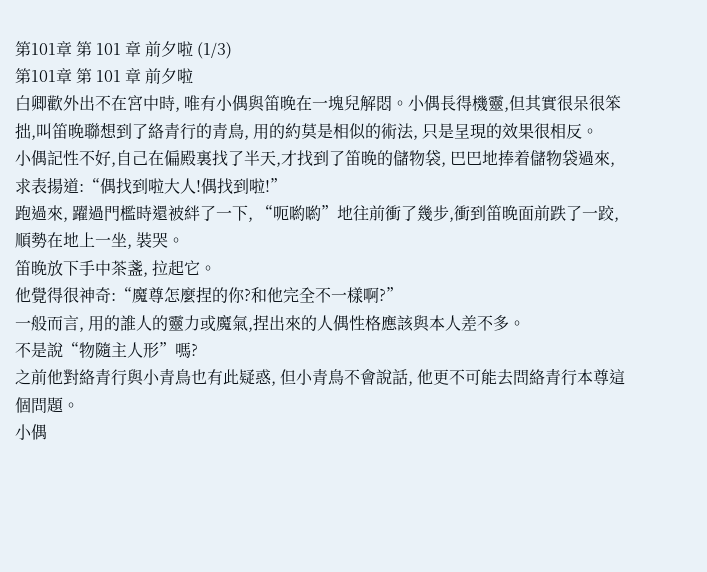第101章 第 101 章 前夕啦 (1/3)
第101章 第 101 章 前夕啦
白卿歡外出不在宮中時, 唯有小偶與笛晚在一塊兒解悶。小偶長得機靈,但其實很呆很笨拙,叫笛晚聯想到了絡青行的青鳥, 用的約莫是相似的術法, 只是呈現的效果很相反。
小偶記性不好,自己在偏殿裏找了半天,才找到了笛晚的儲物袋, 巴巴地捧着儲物袋過來,求表揚道:“偶找到啦大人!偶找到啦!”
跑過來, 躍過門檻時還被絆了一下, “呃喲喲”地往前衝了幾步,衝到笛晚面前跌了一跤, 順勢在地上一坐, 裝哭。
笛晚放下手中茶盞, 拉起它。
他覺得很神奇:“魔尊怎麼捏的你?和他完全不一樣啊?”
一般而言, 用的誰人的靈力或魔氣,捏出來的人偶性格應該與本人差不多。
不是說“物隨主人形”嗎?
之前他對絡青行與小青鳥也有此疑惑, 但小青鳥不會說話, 他更不可能去問絡青行本尊這個問題。
小偶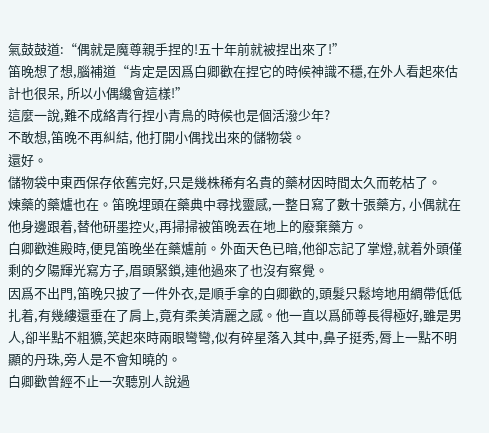氣鼓鼓道:“偶就是魔尊親手捏的!五十年前就被捏出來了!”
笛晚想了想,腦補道“肯定是因爲白卿歡在捏它的時候神識不穩,在外人看起來估計也很呆, 所以小偶纔會這樣!”
這麼一說,難不成絡青行捏小青鳥的時候也是個活潑少年?
不敢想,笛晚不再糾結, 他打開小偶找出來的儲物袋。
還好。
儲物袋中東西保存依舊完好,只是幾株稀有名貴的藥材因時間太久而乾枯了。
煉藥的藥爐也在。笛晚埋頭在藥典中尋找靈感,一整日寫了數十張藥方, 小偶就在他身邊跟着,替他研墨控火,再掃掃被笛晚丟在地上的廢棄藥方。
白卿歡進殿時,便見笛晚坐在藥爐前。外面天色已暗,他卻忘記了掌燈,就着外頭僅剩的夕陽輝光寫方子,眉頭緊鎖,連他過來了也沒有察覺。
因爲不出門,笛晚只披了一件外衣,是順手拿的白卿歡的,頭髮只鬆垮地用綢帶低低扎着,有幾縷還垂在了肩上,竟有柔美清麗之感。他一直以爲師尊長得極好,雖是男人,卻半點不粗獷,笑起來時兩眼彎彎,似有碎星落入其中,鼻子挺秀,脣上一點不明顯的丹珠,旁人是不會知曉的。
白卿歡曾經不止一次聽別人說過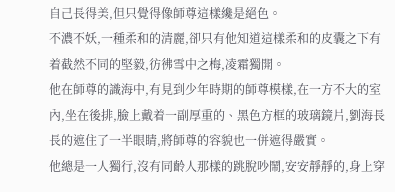自己長得美,但只覺得像師尊這樣纔是絕色。
不濃不妖,一種柔和的清麗,卻只有他知道這樣柔和的皮囊之下有着截然不同的堅毅,彷彿雪中之梅,凌霜獨開。
他在師尊的識海中,有見到少年時期的師尊模樣,在一方不大的室內,坐在後排,臉上戴着一副厚重的、黑色方框的玻璃鏡片,劉海長長的遮住了一半眼睛,將師尊的容貌也一併遮得嚴實。
他總是一人獨行,沒有同齡人那樣的跳脫吵鬧,安安靜靜的,身上穿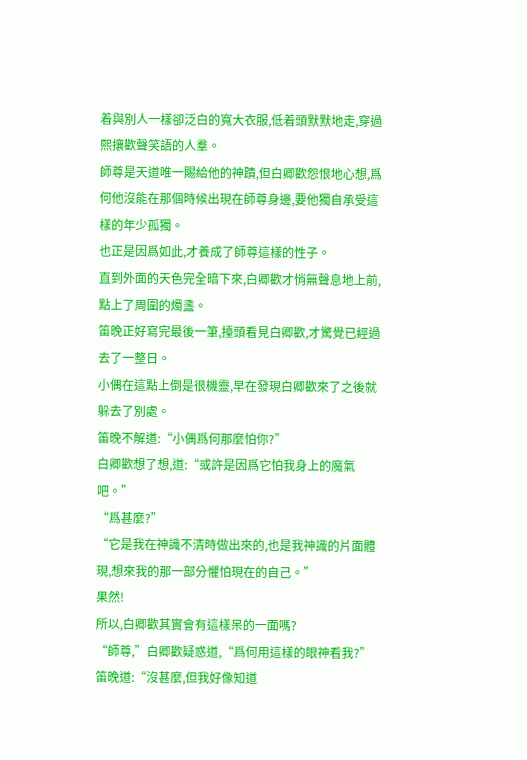着與別人一樣卻泛白的寬大衣服,低着頭默默地走,穿過熙攘歡聲笑語的人羣。
師尊是天道唯一賜給他的神蹟,但白卿歡怨恨地心想,爲何他沒能在那個時候出現在師尊身邊,要他獨自承受這樣的年少孤獨。
也正是因爲如此,才養成了師尊這樣的性子。
直到外面的天色完全暗下來,白卿歡才悄無聲息地上前,點上了周圍的燭盞。
笛晚正好寫完最後一筆,擡頭看見白卿歡,才驚覺已經過去了一整日。
小偶在這點上倒是很機靈,早在發現白卿歡來了之後就躲去了別處。
笛晚不解道:“小偶爲何那麼怕你?”
白卿歡想了想,道:“或許是因爲它怕我身上的魔氣吧。”
“爲甚麼?”
“它是我在神識不清時做出來的,也是我神識的片面體現,想來我的那一部分懼怕現在的自己。”
果然!
所以,白卿歡其實會有這樣呆的一面嗎?
“師尊,”白卿歡疑惑道,“爲何用這樣的眼神看我?”
笛晚道:“沒甚麼,但我好像知道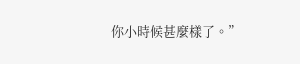你小時候甚麼樣了。”